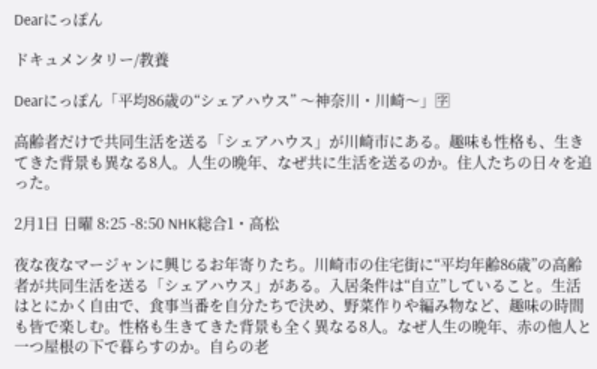Dearにっぽん

ドキュメンタリー/教養

Dearにっぽん「平均86歳の“シェアハウス” 〜神奈川・川崎〜」🈑

高齢者だけで共同生活を送る「シェアハウス」が川崎市にある。趣味も性格も、生きてきた背景も異なる8人。人生の晩年、なぜ共に生活を送るのか。住人たちの日々を追った。

2月1日 日曜 8:25 -8:50 NHK総合1・高松

夜な夜なマージャンに興じるお年寄りたち。川崎市の住宅街に“平均年齢86歳”の高齢者が共同生活を送る「シェアハウス」がある。入居条件は“自立”していること。生活はとにかく自由で、食事当番を自分たちで決め、野菜作りや編み物など、趣味の時間も皆で楽しむ。性格も生きてきた背景も全く異なる8人。なぜ人生の晩年、赤の他人と一つ屋根の下で暮らすのか。自らの老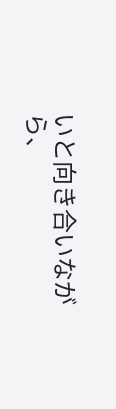いと向き合いながら、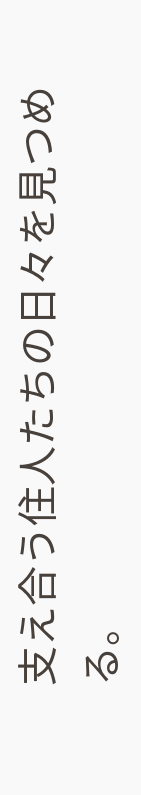支え合う住人たちの日々を見つめる。